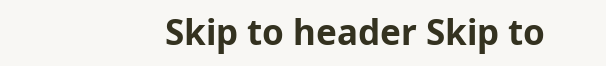Skip to header Skip to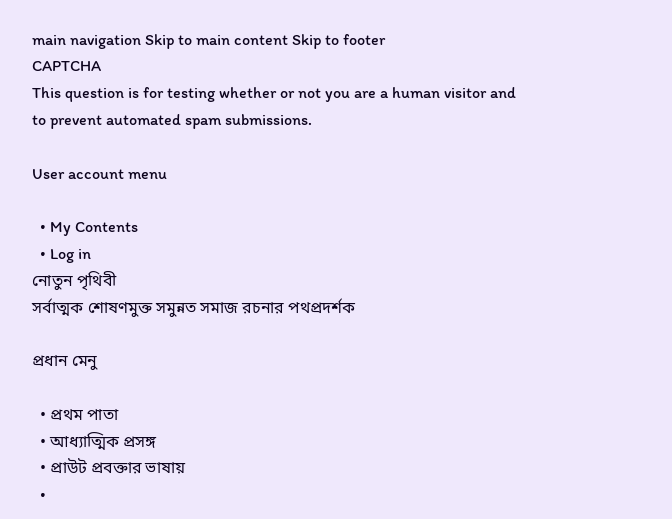main navigation Skip to main content Skip to footer
CAPTCHA
This question is for testing whether or not you are a human visitor and to prevent automated spam submissions.

User account menu

  • My Contents
  • Log in
নোতুন পৃথিবী
সর্বাত্মক শোষণমুক্ত সমুন্নত সমাজ রচনার পথপ্রদর্শক

প্রধান মেনু

  • প্রথম পাতা
  • আধ্যাত্মিক প্রসঙ্গ
  • প্রাউট প্রবক্তার ভাষায়
  •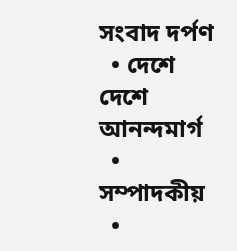সংবাদ দর্পণ
  • দেশে দেশে আনন্দমার্গ
  • সম্পাদকীয়
  •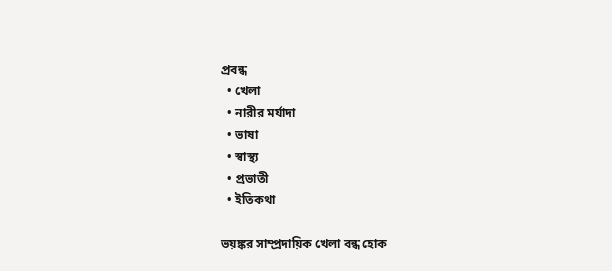প্রবন্ধ
  • খেলা
  • নারীর মর্যাদা
  • ভাষা
  • স্বাস্থ্য
  • প্রভাতী
  • ইতিকথা

ভয়ঙ্কর সাম্প্রদায়িক খেলা বন্ধ হোক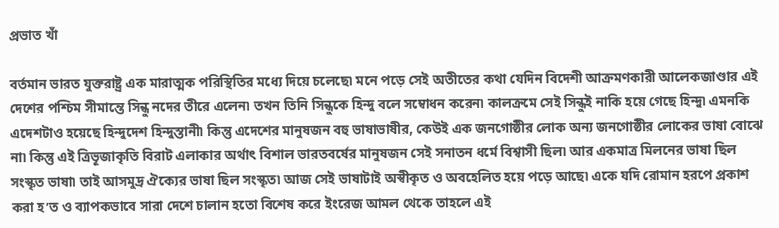প্রভাত খাঁ

বর্তমান ভারত যুক্তরাষ্ট্র এক মারাত্মক পরিস্থিতির মধ্যে দিয়ে চলেছে৷ মনে পড়ে সেই অতীতের কথা যেদিন বিদেশী আক্রমণকারী আলেকজাণ্ডার এই দেশের পশ্চিম সীমান্তে সিন্ধু নদের তীরে এলেন৷ তখন তিনি সিন্ধুকে হিন্দু বলে সম্বোধন করেন৷ কালক্রমে সেই সিন্ধুই নাকি হয়ে গেছে হিন্দু৷ এমনকি এদেশটাও হয়েছে হিন্দুদেশ হিন্দুস্তানী৷ কিন্তু এদেশের মানুষজন বহু ভাষাভাষীর, কেউই এক জনগোষ্ঠীর লোক অন্য জনগোষ্ঠীর লোকের ভাষা বোঝে না৷ কিন্তু এই ত্রিভূজাকৃতি বিরাট এলাকার অর্থাৎ বিশাল ভারতবর্ষের মানুষজন সেই সনাতন ধর্মে বিশ্বাসী ছিল৷ আর একমাত্র মিলনের ভাষা ছিল সংস্কৃত ভাষা৷ তাই আসমুদ্র ঐক্যের ভাষা ছিল সংস্কৃত৷ আজ সেই ভাষাটাই অস্বীকৃত ও অবহেলিত হয়ে পড়ে আছে৷ একে যদি রোমান হরপে প্রকাশ করা হ’ত ও ব্যাপকভাবে সারা দেশে চালান হতো বিশেষ করে ইংরেজ আমল থেকে তাহলে এই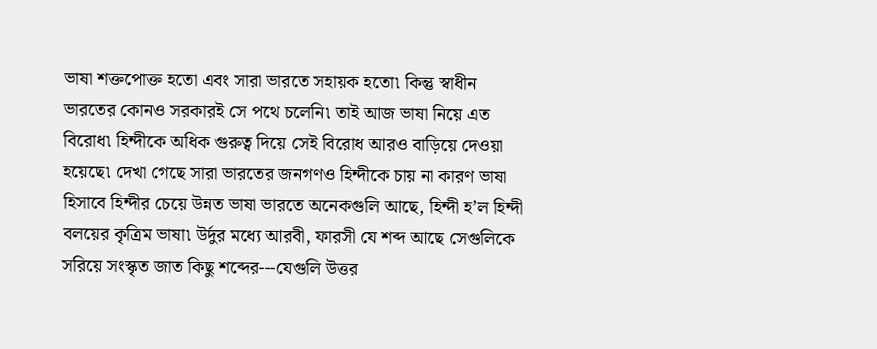ভাষা শক্তপোক্ত হতো এবং সারা ভারতে সহায়ক হতো৷ কিন্তু স্বাধীন ভারতের কোনও সরকারই সে পথে চলেনি৷ তাই আজ ভাষা নিয়ে এত বিরোধ৷ হিন্দীকে অধিক গুরুত্ব দিয়ে সেই বিরোধ আরও বাড়িয়ে দেওয়া হয়েছে৷ দেখা গেছে সারা ভারতের জনগণও হিন্দীকে চায় না কারণ ভাষা হিসাবে হিন্দীর চেয়ে উন্নত ভাষা ভারতে অনেকগুলি আছে, হিন্দী হ’ল হিন্দী বলয়ের কৃত্রিম ভাষা৷ উর্দুর মধ্যে আরবী, ফারসী যে শব্দ আছে সেগুলিকে সরিয়ে সংস্কৃত জাত কিছু শব্দের---যেগুলি উত্তর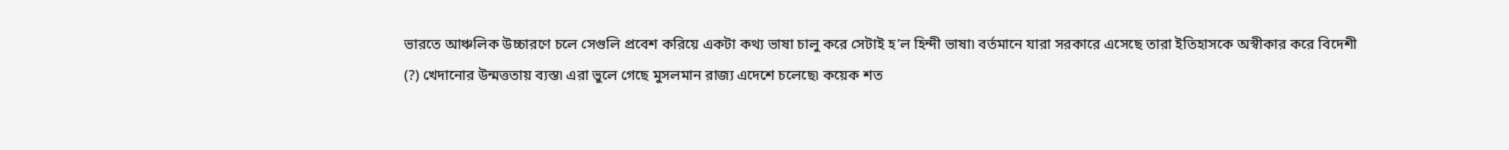ভারতে আঞ্চলিক উচ্চারণে চলে সেগুলি প্রবেশ করিয়ে একটা কথ্য ভাষা চালু করে সেটাই হ’ল হিন্দী ভাষা৷ বর্তমানে যারা সরকারে এসেছে তারা ইতিহাসকে অস্বীকার করে বিদেশী (?) খেদানোর উন্মত্ততায় ব্যস্ত৷ এরা ভুলে গেছে মুসলমান রাজ্য এদেশে চলেছে৷ কয়েক শত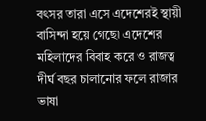বৎসর তারা এসে এদেশেরই স্থায়ী বাসিন্দা হয়ে গেছে৷ এদেশের মহিলাদের বিবাহ করে ও রাজত্ব দীর্ঘ বছর চালানোর ফলে রাজার ভাষা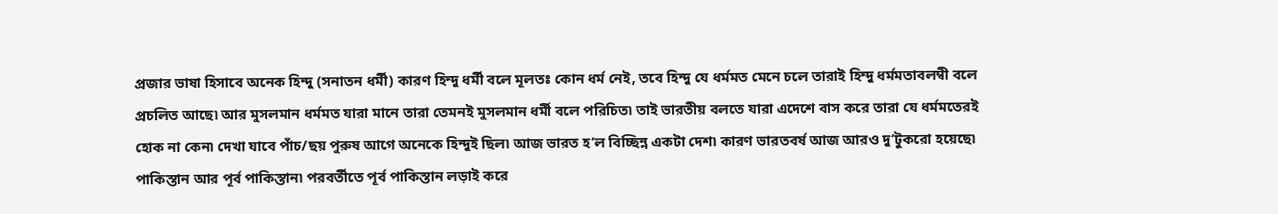প্রজার ভাষা হিসাবে অনেক হিন্দু (সনাতন ধর্মী) কারণ হিন্দু ধর্মী বলে মূলতঃ কোন ধর্ম নেই, তবে হিন্দু যে ধর্মমত মেনে চলে তারাই হিন্দু ধর্মমতাবলম্বী বলে প্রচলিত আছে৷ আর মুসলমান ধর্মমত যারা মানে তারা তেমনই মুসলমান ধর্মী বলে পরিচিত৷ তাই ভারতীয় বলতে যারা এদেশে বাস করে তারা যে ধর্মমতেরই হোক না কেন৷ দেখা যাবে পাঁচ/ছয় পুরুষ আগে অনেকে হিন্দুই ছিল৷ আজ ভারত হ’ল বিচ্ছিন্ন একটা দেশ৷ কারণ ভারতবর্ষ আজ আরও দু’টুকরো হয়েছে৷ পাকিস্তান আর পূর্ব পাকিস্তান৷ পরবর্তীতে পূর্ব পাকিস্তান লড়াই করে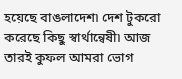হয়েছে বাঙলাদেশ৷ দেশ টুকরো করেছে কিছু স্বার্থান্বেষী৷ আজ তারই কুফল আমরা ভোগ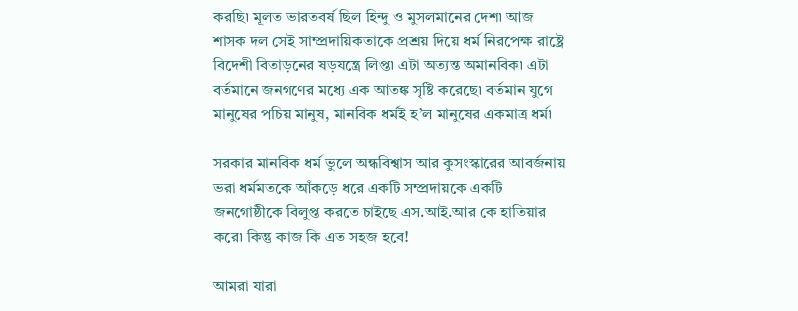করছি৷ মূলত ভারতবর্ষ ছিল হিন্দু ও মুসলমানের দেশ৷ আজ শাসক দল সেই সাম্প্রদায়িকতাকে প্রশ্রয় দিয়ে ধর্ম নিরপেক্ষ রাষ্ট্রে বিদেশী বিতাড়নের ষড়যন্ত্রে লিপ্ত৷ এটা অত্যন্ত অমানবিক৷ এটা বর্তমানে জনগণের মধ্যে এক আতঙ্ক সৃষ্টি করেছে৷ বর্তমান যুগে মানুষের পচিয় মানুষ, মানবিক ধর্মই হ’ল মানুষের একমাত্র ধর্ম৷

সরকার মানবিক ধর্ম ভুলে অন্ধবিশ্বাস আর কুসংস্কারের আবর্জনায় ভরা ধর্মমতকে আঁকড়ে ধরে একটি সম্প্রদায়কে একটি জনগোষ্ঠীকে বিলুপ্ত করতে চাইছে এস.আই.আর কে হাতিয়ার করে৷ কিন্তু কাজ কি এত সহজ হবে!

আমরা যারা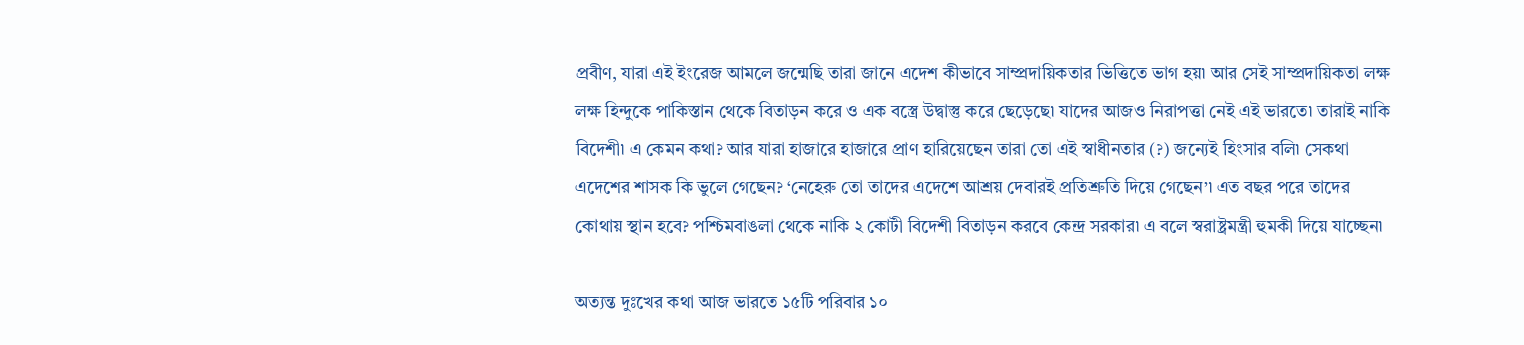প্রবীণ, যারা এই ইংরেজ আমলে জন্মেছি তারা জানে এদেশ কীভাবে সাম্প্রদায়িকতার ভিত্তিতে ভাগ হয়৷ আর সেই সাম্প্রদায়িকতা লক্ষ লক্ষ হিন্দুকে পাকিস্তান থেকে বিতাড়ন করে ও এক বস্ত্রে উদ্বাস্তু করে ছেড়েছে৷ যাদের আজও নিরাপত্তা নেই এই ভারতে৷ তারাই নাকি বিদেশী৷ এ কেমন কথা? আর যারা হাজারে হাজারে প্রাণ হারিয়েছেন তারা তো এই স্বাধীনতার (?) জন্যেই হিংসার বলি৷ সেকথা এদেশের শাসক কি ভুলে গেছেন? ‘নেহেরু তো তাদের এদেশে আশ্রয় দেবারই প্রতিশ্রুতি দিয়ে গেছেন’৷ এত বছর পরে তাদের কোথায় স্থান হবে? পশ্চিমবাঙলা থেকে নাকি ২ কোটী বিদেশী বিতাড়ন করবে কেন্দ্র সরকার৷ এ বলে স্বরাষ্ট্রমন্ত্রী হুমকী দিয়ে যাচ্ছেন৷

অত্যন্ত দুঃখের কথা আজ ভারতে ১৫টি পরিবার ১০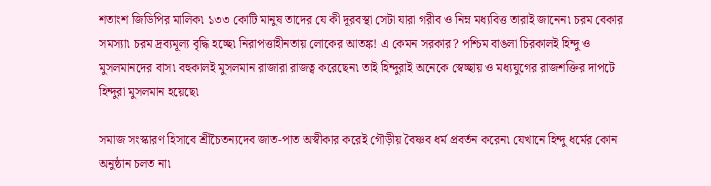শতাংশ জিডিপির মালিক৷ ১৩৩ কোটি মানুষ তাদের যে কী দূরবস্থা সেটা যারা গরীব ও নিম্ন মধ্যবিত্ত তারাই জানেন৷ চরম বেকার সমস্যা৷ চরম দ্রব্যমূল্য বৃদ্ধি হচ্ছে৷ নিরাপত্তাহীনতায় লোকের আতঙ্ক! এ কেমন সরকার? পশ্চিম বাঙলা চিরকালই হিন্দু ও মুসলমানদের বাস৷ বহুকালই মুসলমান রাজারা রাজত্ব করেছেন৷ তাই হিন্দুরাই অনেকে স্বেচ্ছায় ও মধ্যযুগের রাজশক্তির দাপটে হিন্দুরা মুসলমান হয়েছে৷

সমাজ সংস্কারণ হিসাবে শ্রীচৈতন্যদেব জাত-পাত অস্বীকার করেই গৌড়ীয় বৈষ্ণব ধর্ম প্রবর্তন করেন৷ যেখানে হিন্দু ধর্মের কোন অনুষ্ঠান চলত না৷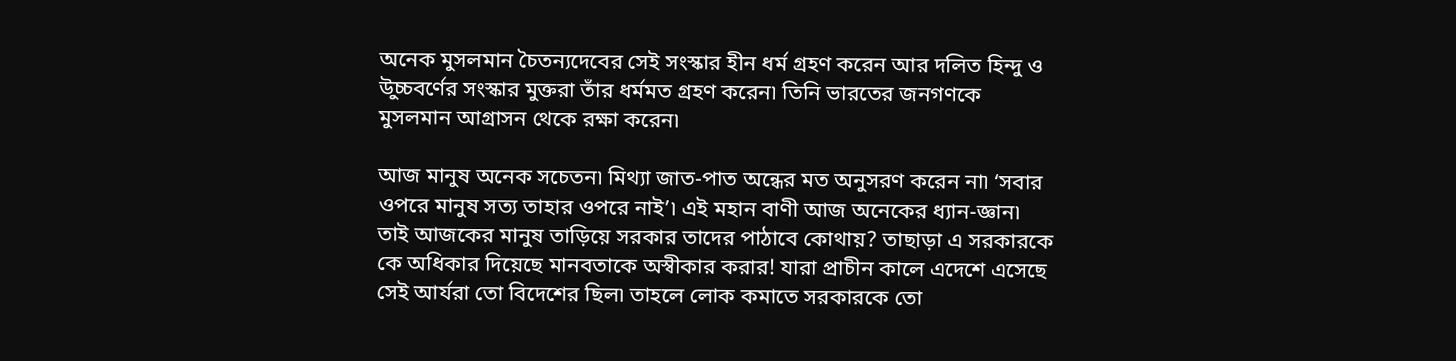অনেক মুসলমান চৈতন্যদেবের সেই সংস্কার হীন ধর্ম গ্রহণ করেন আর দলিত হিন্দু ও উুচ্চবর্ণের সংস্কার মুক্তরা তাঁর ধর্মমত গ্রহণ করেন৷ তিনি ভারতের জনগণকে মুসলমান আগ্রাসন থেকে রক্ষা করেন৷

আজ মানুষ অনেক সচেতন৷ মিথ্যা জাত-পাত অন্ধের মত অনুসরণ করেন না৷ ‘সবার ওপরে মানুষ সত্য তাহার ওপরে নাই’৷ এই মহান বাণী আজ অনেকের ধ্যান-জ্ঞান৷ তাই আজকের মানুষ তাড়িয়ে সরকার তাদের পাঠাবে কোথায়? তাছাড়া এ সরকারকে কে অধিকার দিয়েছে মানবতাকে অস্বীকার করার! যারা প্রাচীন কালে এদেশে এসেছে সেই আর্যরা তো বিদেশের ছিল৷ তাহলে লোক কমাতে সরকারকে তো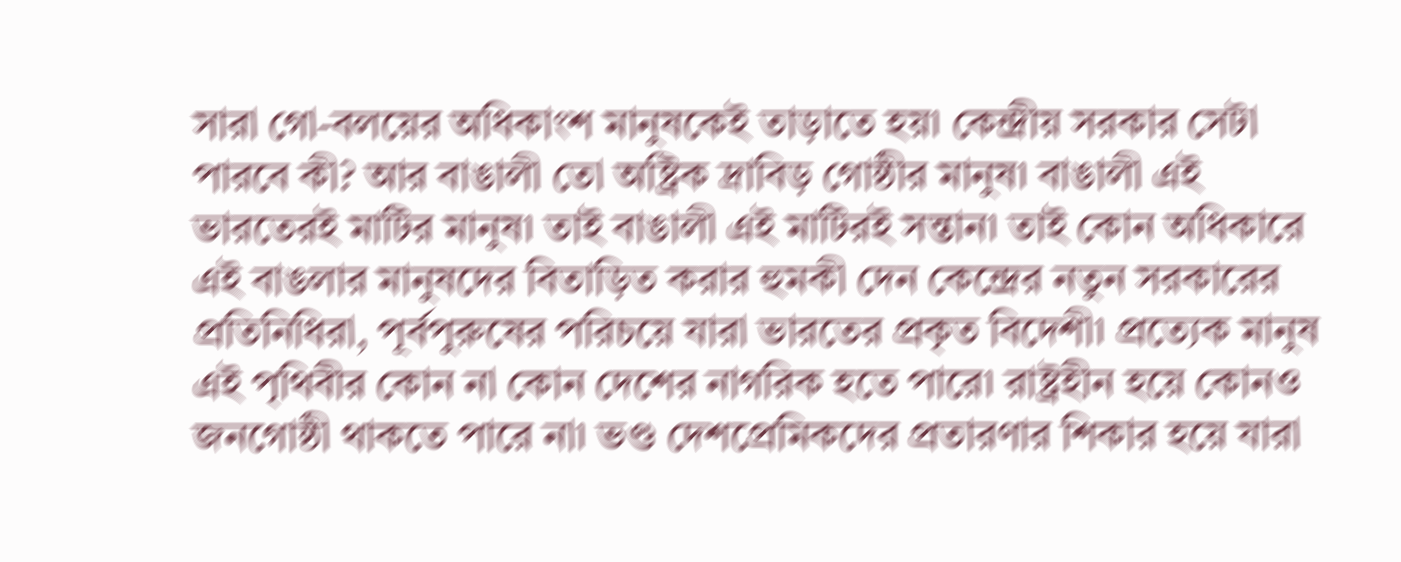সারা গো-বলয়ের অধিকাংশ মানুষকেই তাড়াতে হয়৷ কেন্দ্রীয় সরকার সেটা পারবে কী? আর বাঙালী তো অষ্ট্রিক দ্রাবিড় গোষ্ঠীর মানুষ৷ বাঙালী এই ভারতেরই মাটির মানুষ৷ তাই বাঙালী এই মাটিরই সন্তান৷ তাই কোন অধিকারে এই বাঙলার মানুষদের বিতাড়িত করার হুমকী দেন কেন্দ্রের নতুন সরকারের প্রতিনিধিরা, পূর্বপুরুষের পরিচয়ে যারা ভারতের প্রকৃত বিদেশী৷ প্রত্যেক মানুষ এই পৃথিবীর কোন না কোন দেশের নাগরিক হতে পারে৷ রাষ্ট্রহীন হয়ে কোনও জনগোষ্ঠী থাকতে পারে না৷ ভণ্ড দেশপ্রেমিকদের প্রতারণার শিকার হয়ে যারা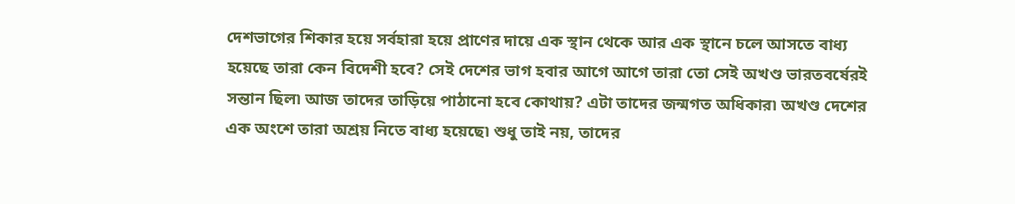দেশভাগের শিকার হয়ে সর্বহারা হয়ে প্রাণের দায়ে এক স্থান থেকে আর এক স্থানে চলে আসতে বাধ্য হয়েছে তারা কেন বিদেশী হবে? সেই দেশের ভাগ হবার আগে আগে তারা তো সেই অখণ্ড ভারতবর্ষেরই সন্তান ছিল৷ আজ তাদের তাড়িয়ে পাঠানো হবে কোথায়? এটা তাদের জন্মগত অধিকার৷ অখণ্ড দেশের এক অংশে তারা অশ্রয় নিতে বাধ্য হয়েছে৷ শুধু তাই নয়, তাদের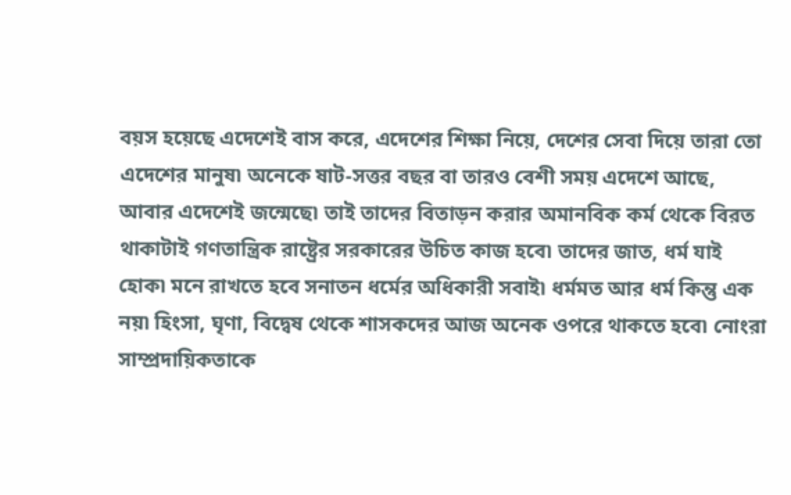বয়স হয়েছে এদেশেই বাস করে, এদেশের শিক্ষা নিয়ে, দেশের সেবা দিয়ে তারা তো এদেশের মানুষ৷ অনেকে ষাট-সত্তর বছর বা তারও বেশী সময় এদেশে আছে, আবার এদেশেই জন্মেছে৷ তাই তাদের বিতাড়ন করার অমানবিক কর্ম থেকে বিরত থাকাটাই গণতান্ত্রিক রাষ্ট্রের সরকারের উচিত কাজ হবে৷ তাদের জাত, ধর্ম যাই হোক৷ মনে রাখতে হবে সনাতন ধর্মের অধিকারী সবাই৷ ধর্মমত আর ধর্ম কিন্তু এক নয়৷ হিংসা, ঘৃণা, বিদ্বেষ থেকে শাসকদের আজ অনেক ওপরে থাকতে হবে৷ নোংরা সাম্প্রদায়িকতাকে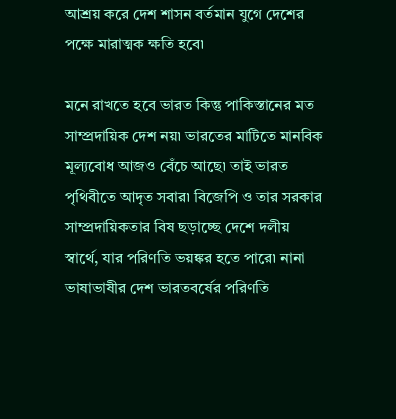আশ্রয় করে দেশ শাসন বর্তমান যুগে দেশের পক্ষে মারাত্মক ক্ষতি হবে৷

মনে রাখতে হবে ভারত কিন্তু পাকিস্তানের মত সাম্প্রদায়িক দেশ নয়৷ ভারতের মাটিতে মানবিক মূল্যবোধ আজও বেঁচে আছে৷ তাই ভারত পৃথিবীতে আদৃত সবার৷ বিজেপি ও তার সরকার সাম্প্রদায়িকতার বিষ ছড়াচ্ছে দেশে দলীয় স্বার্থে, যার পরিণতি ভয়ঙ্কর হতে পারে৷ নানা ভাষাভাষীর দেশ ভারতবর্ষের পরিণতি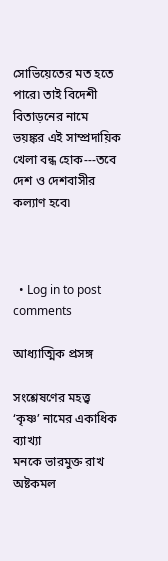সোভিয়েতের মত হতে পারে৷ তাই বিদেশী বিতাড়নের নামে ভয়ঙ্কর এই সাম্প্রদায়িক খেলা বন্ধ হোক---তবে দেশ ও দেশবাসীর কল্যাণ হবে৷



  • Log in to post comments

আধ্যাত্মিক প্রসঙ্গ

সংশ্লেষণের মহত্ত্ব
‘কৃষ্ণ’ নামের একাধিক ব্যাখ্যা
মনকে ভারমুক্ত রাখ
অষ্টকমল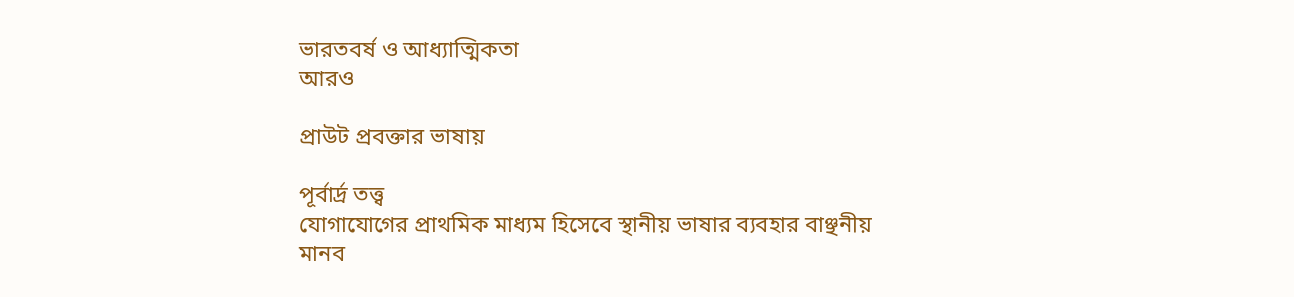ভারতবর্ষ ও আধ্যাত্মিকতা
আরও

প্রাউট প্রবক্তার ভাষায়

পূর্বার্দ্র তত্ত্ব
যোগাযোগের প্রাথমিক মাধ্যম হিসেবে স্থানীয় ভাষার ব্যবহার বাঞ্ছনীয়
মানব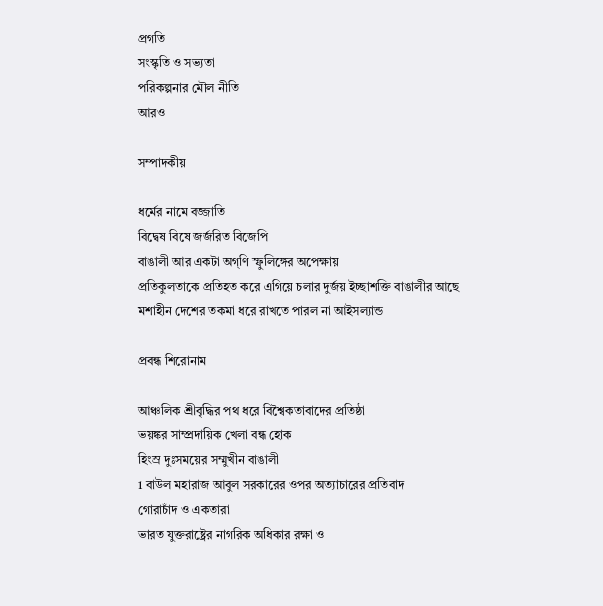প্রগতি
সংস্কৃতি ও সভ্যতা
পরিকল্পনার মৌল নীতি
আরও

সম্পাদকীয়

ধর্মের নামে বজ্জাতি
বিদ্বেষ বিষে জর্জরিত বিজেপি
বাঙালী আর একটা অগ্ণি স্ফুলিঙ্গের অপেক্ষায়
প্রতিকুলতাকে প্রতিহত করে এগিয়ে চলার দুর্জয় ইচ্ছাশক্তি বাঙালীর আছে
মশাহীন দেশের তকমা ধরে রাখতে পারল না আইসল্যান্ড

প্রবন্ধ শিরোনাম

আঞ্চলিক শ্রীবৃদ্ধির পথ ধরে বিশ্বৈকতাবাদের প্রতিষ্ঠা
ভয়ঙ্কর সাম্প্রদায়িক খেলা বন্ধ হোক
হিংস্র দুঃসময়ের সম্মুখীন বাঙালী
1 বাউল মহারাজ আবুল সরকারের ওপর অত্যাচারের প্রতিবাদ
গোরাচাঁদ ও একতারা
ভারত যুক্তরাষ্ট্রের নাগরিক অধিকার রক্ষা ও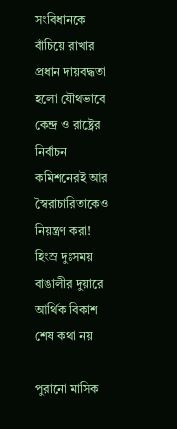সংবিধানকে বাঁচিয়ে রাখার প্রধান দায়বদ্ধতা হলো যৌথভাবে কেন্দ্র ও রাষ্ট্রের নির্বাচন কমিশনেরই আর স্বৈরাচারিতাকেও নিয়ন্ত্রণ করা!
হিংস্র দুঃসময় বাঙালীর দুয়ারে
আর্থিক বিকাশ শেষ কথা নয়

পুরানো মাসিক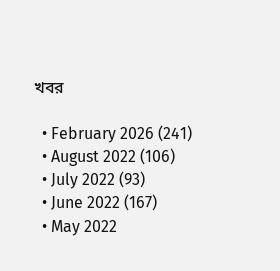খবর

  • February 2026 (241)
  • August 2022 (106)
  • July 2022 (93)
  • June 2022 (167)
  • May 2022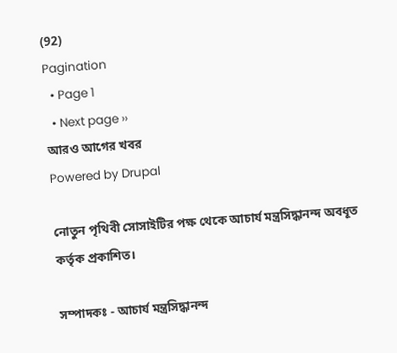(92)
Pagination
  • Page 1
  • Next page ››
আরও আগের খবর
Powered by Drupal

নোতুন পৃথিবী সোসাইটির পক্ষ থেকে আচার্য মন্ত্রসিদ্ধানন্দ অবধূত কর্তৃক প্রকাশিত।

সম্পাদকঃ - আচার্য মন্ত্রসিদ্ধানন্দ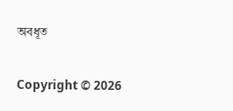অবধূত

Copyright © 2026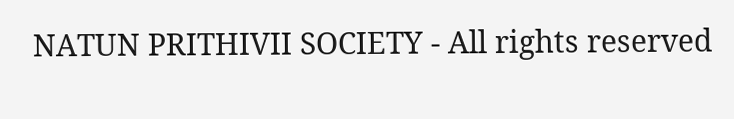NATUN PRITHIVII SOCIETY - All rights reserved